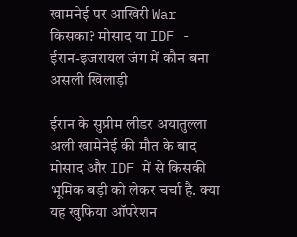खामनेई पर आखिरी War किसका? मोसाद या IDF - ईरान-इजरायल जंग में कौन बना असली खिलाड़ी

ईरान के सुप्रीम लीडर अयातुल्ला अली खामेनेई की मौत के बाद मोसाद और IDF में से किसकी भूमिक बड़ी को लेकर चर्चा है. क्या यह खुफिया ऑपरेशन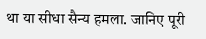था या सीधा सैन्य हमला. जानिए पूरी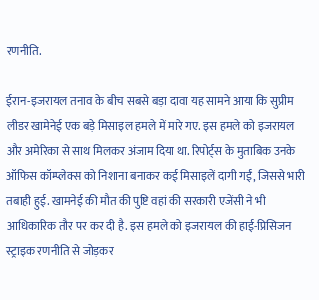रणनीति.

ईरान-इजरायल तनाव के बीच सबसे बड़ा दावा यह सामने आया कि सुप्रीम लीडर खामेनेई एक बड़े मिसाइल हमले में मारे गए. इस हमले को इजरायल और अमेरिका से साथ मिलकर अंजाम दिया था. रिपोर्ट्स के मुताबिक उनके ऑफिस कॉम्प्लेक्स को निशाना बनाकर कई मिसाइलें दागी गईं, जिससे भारी तबाही हुई. खामनेई की मौत की पुष्टि वहां की सरकारी एजेंसी ने भी आधिकारिक तौर पर कर दी है. इस हमले को इजरायल की हाई-प्रिसिजन स्ट्राइक रणनीति से जोड़कर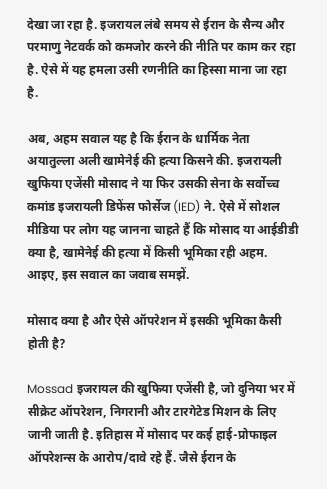देखा जा रहा है. इजरायल लंबे समय से ईरान के सैन्य और परमाणु नेटवर्क को कमजोर करने की नीति पर काम कर रहा है. ऐसे में यह हमला उसी रणनीति का हिस्सा माना जा रहा है.

अब, अहम सवाल यह है कि ईरान के धार्मिक नेता अयातुल्ला अली खामेनेई की हत्या किसने की. इजरायली खुफिया एजेंसी मोसाद ने या फिर उसकी सेना के सर्वोच्च कमांड इजरायली डिफेंस फोर्सेज (IED) ने. ऐसे में सोशल मीडिया पर लोग यह जानना चाहते हैं कि मोसाद या आईडीडी क्या है, खामेनेई की हत्या में किसी भूमिका रही अहम. आइए, इस सवाल का जवाब समझें.

मोसाद क्या है और ऐसे ऑपरेशन में इसकी भूमिका कैसी होती है?

Mossad इजरायल की खुफिया एजेंसी है, जो दुनिया भर में सीक्रेट ऑपरेशन, निगरानी और टारगेटेड मिशन के लिए जानी जाती है. इतिहास में मोसाद पर कई हाई-प्रोफाइल ऑपरेशन्स के आरोप/दावे रहे हैं. जैसे ईरान के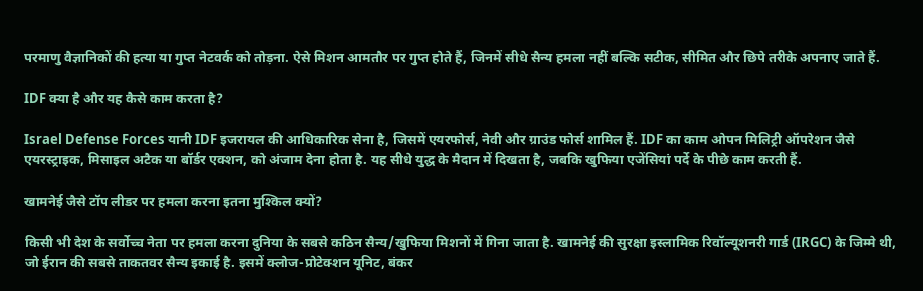परमाणु वैज्ञानिकों की हत्या या गुप्त नेटवर्क को तोड़ना. ऐसे मिशन आमतौर पर गुप्त होते हैं, जिनमें सीधे सैन्य हमला नहीं बल्कि सटीक, सीमित और छिपे तरीके अपनाए जाते हैं.

IDF क्या है और यह कैसे काम करता है?

Israel Defense Forces यानी IDF इजरायल की आधिकारिक सेना है, जिसमें एयरफोर्स, नेवी और ग्राउंड फोर्स शामिल हैं. IDF का काम ओपन मिलिट्री ऑपरेशन जैसे एयरस्ट्राइक, मिसाइल अटैक या बॉर्डर एक्शन, को अंजाम देना होता है. यह सीधे युद्ध के मैदान में दिखता है, जबकि खुफिया एजेंसियां पर्दे के पीछे काम करती हैं.

खामनेई जैसे टॉप लीडर पर हमला करना इतना मुश्किल क्यों?

किसी भी देश के सर्वोच्च नेता पर हमला करना दुनिया के सबसे कठिन सैन्य/खुफिया मिशनों में गिना जाता है. खामनेई की सुरक्षा इस्लामिक रिवॉल्यूशनरी गार्ड (IRGC) के जिम्मे थी, जो ईरान की सबसे ताकतवर सैन्य इकाई है. इसमें क्लोज-प्रोटेक्शन यूनिट, बंकर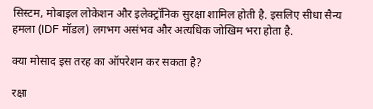सिस्टम, मोबाइल लोकेशन और इलेक्ट्रॉनिक सुरक्षा शामिल होती है. इसलिए सीधा सैन्य हमला (IDF मॉडल) लगभग असंभव और अत्यधिक जोखिम भरा होता है.

क्या मोसाद इस तरह का ऑपरेशन कर सकता है?

रक्षा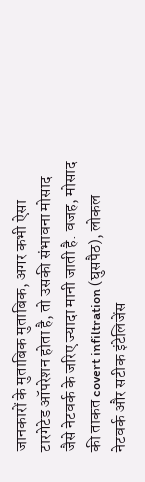जानकारों के मुताबिक मुताबिक, अगर कभी ऐसा टारगेटेड ऑपरेशन होता है, तो उसकी संभावना मोसाद जैसे नेटवर्क के जरिए ज्यादा मानी जाती है. वजह, मोसाद की ताकत covert infiltration (घुसपैठ), लोकल नेटवर्क और सटीक इंटेलिजेंस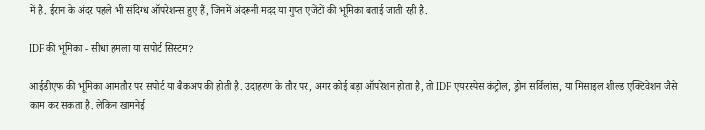में है. ईरान के अंदर पहले भी संदिग्ध ऑपरेशन्स हुए हैं, जिनमें अंदरूनी मदद या गुप्त एजेंटों की भूमिका बताई जाती रही है.

IDF की भूमिका - सीधा हमला या सपोर्ट सिस्टम?

आईडीएफ की भूमिका आमतौर पर सपोर्ट या बैकअप की होती है. उदाहरण के तौर पर, अगर कोई बड़ा ऑपरेशन होता है, तो IDF एयरस्पेस कंट्रोल, ड्रोन सर्विलांस, या मिसाइल शील्ड एक्टिवेशन जैसे काम कर सकता है. लेकिन खामनेई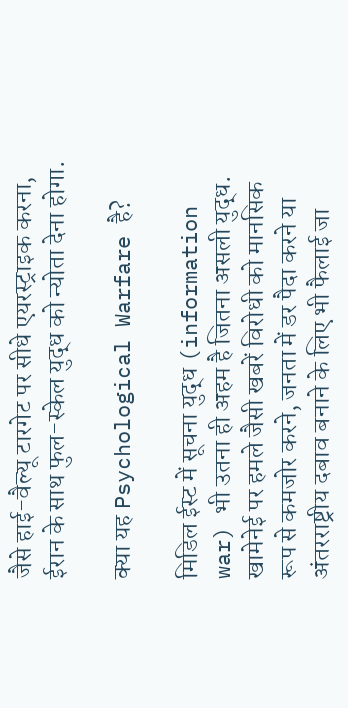जैसे हाई-वैल्यू टारगेट पर सीधे एयरस्ट्राइक करना, ईरान के साथ फुल-स्केल युद्ध को न्योता देना होगा.

क्या यह Psychological Warfare है?

मिडिल ईस्ट में सूचना युद्ध (information war) भी उतना ही अहम है जितना असली युद्ध. खामेनेई पर हमले जैसी खबरें विरोधी को मानसिक रूप से कमजोर करने, जनता में डर पैदा करने या अंतरराष्ट्रीय दबाव बनाने के लिए भी फैलाई जा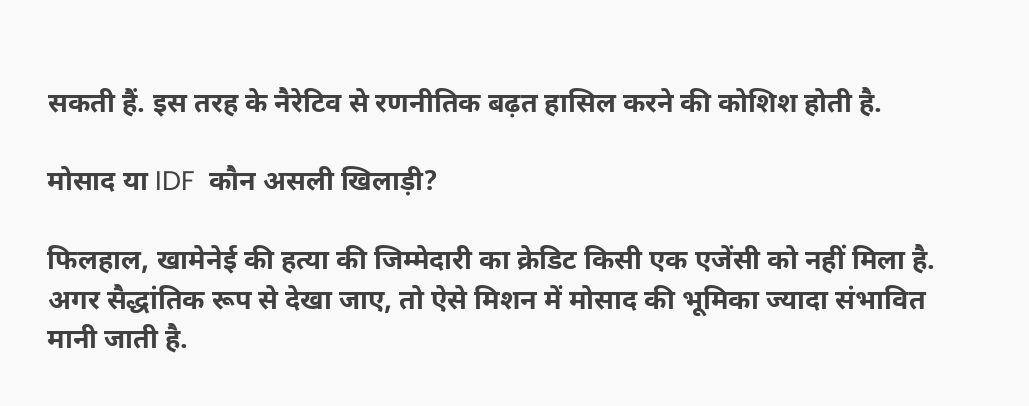सकती हैं. इस तरह के नैरेटिव से रणनीतिक बढ़त हासिल करने की कोशिश होती है.

मोसाद या IDF  कौन असली खिलाड़ी?

फिलहाल, खामेनेई की हत्या की जिम्मेदारी का क्रेडिट किसी एक एजेंसी को नहीं मिला है. अगर सैद्धांतिक रूप से देखा जाए, तो ऐसे मिशन में मोसाद की भूमिका ज्यादा संभावित मानी जाती है.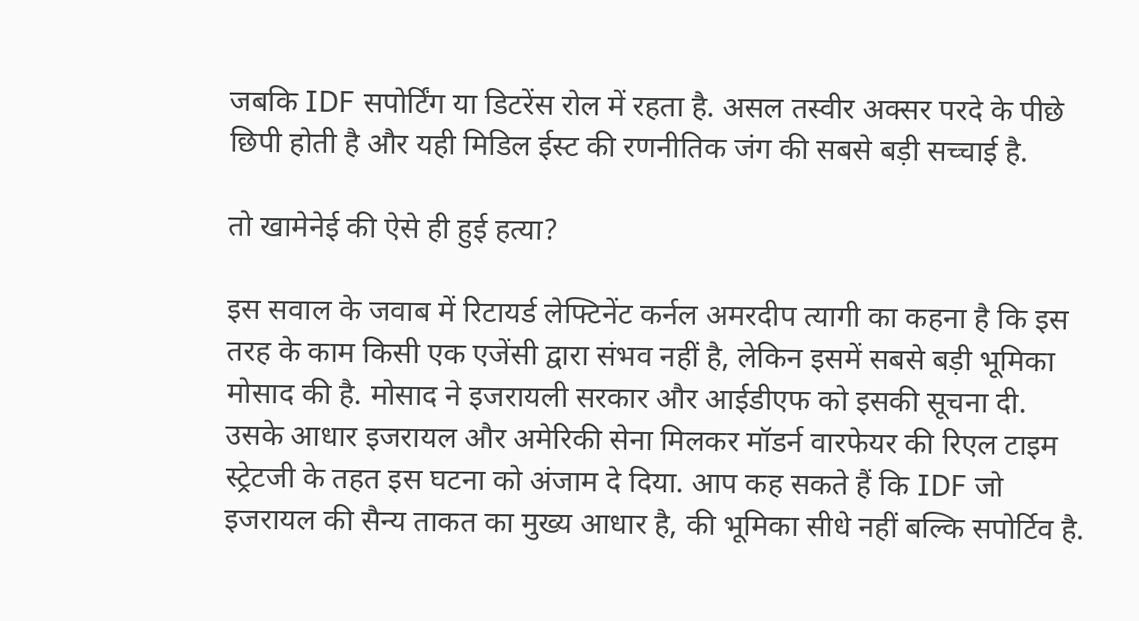जबकि IDF सपोर्टिंग या डिटरेंस रोल में रहता है. असल तस्वीर अक्सर परदे के पीछे छिपी होती है और यही मिडिल ईस्ट की रणनीतिक जंग की सबसे बड़ी सच्चाई है.

तो खामेनेई की ऐसे ही हुई हत्या?

इस सवाल के जवाब में रिटायर्ड लेफ्टिनेंट कर्नल अमरदीप त्यागी का कहना है कि इस तरह के काम किसी एक एजेंसी द्वारा संभव नहीं है, लेकिन इसमें सबसे बड़ी भूमिका मोसाद की है. मोसाद ने इजरायली सरकार और आईडीएफ को इसकी सूचना दी. उसके आधार इजरायल और अमेरिकी सेना मिलकर मॉडर्न वारफेयर की रिएल टाइम स्ट्रेटजी के तहत इस घटना को अंजाम दे दिया. आप कह सकते हैं कि IDF जो इजरायल की सैन्य ताकत का मुख्य आधार है, की भूमिका सीधे नहीं बल्कि सपोर्टिव है.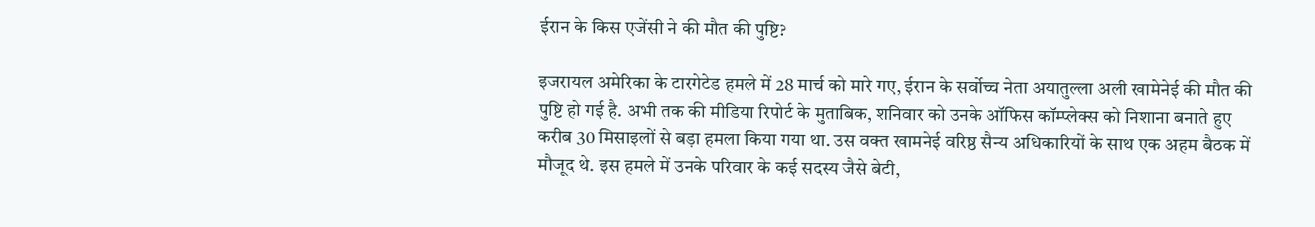ईरान के किस एजेंसी ने की मौत की पुष्टि?

इजरायल अमेरिका के टारगेटेड हमले में 28 मार्च को मारे गए, ईरान के सर्वोच्च नेता अयातुल्ला अली खामेनेई की मौत की पुष्टि हो गई है. अभी तक की मीडिया रिपोर्ट के मुताबिक, शनिवार को उनके ऑफिस कॉम्प्लेक्स को निशाना बनाते हुए करीब 30 मिसाइलों से बड़ा हमला किया गया था. उस वक्त खामनेई वरिष्ठ सैन्य अधिकारियों के साथ एक अहम बैठक में मौजूद थे. इस हमले में उनके परिवार के कई सदस्य जैसे बेटी,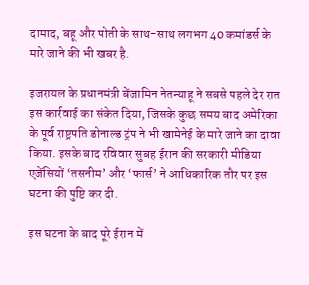दामाद, बहू और पोती के साथ-साथ लगभग 40 कमांडर्स के मारे जाने की भी खबर है.

इजरायल के प्रधानमंत्री बेंजामिन नेतन्याहू ने सबसे पहले देर रात इस कार्रवाई का संकेत दिया, जिसके कुछ समय बाद अमेरिका के पूर्व राष्ट्रपति डोनाल्ड ट्रंप ने भी खामेनेई के मारे जाने का दावा किया. इसके बाद रविवार सुबह ईरान की सरकारी मीडिया एजेंसियों ‘तसनीम’ और ‘फार्स’ ने आधिकारिक तौर पर इस घटना की पुष्टि कर दी.

इस घटना के बाद पूरे ईरान में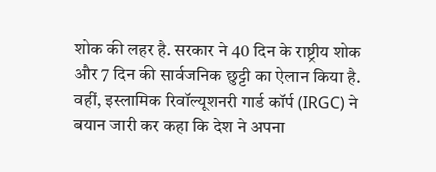शोक की लहर है. सरकार ने 40 दिन के राष्ट्रीय शोक और 7 दिन की सार्वजनिक छुट्टी का ऐलान किया है. वहीं, इस्लामिक रिवॉल्यूशनरी गार्ड कॉर्प (IRGC) ने बयान जारी कर कहा कि देश ने अपना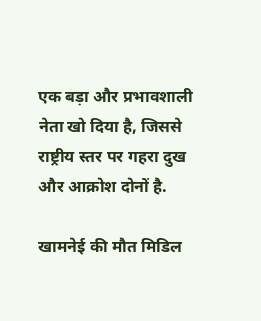एक बड़ा और प्रभावशाली नेता खो दिया है, जिससे राष्ट्रीय स्तर पर गहरा दुख और आक्रोश दोनों है.

खामनेई की मौत मिडिल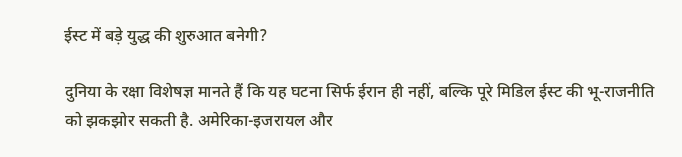ईस्ट में बड़े युद्ध की शुरुआत बनेगी?

दुनिया के रक्षा विशेषज्ञ मानते हैं कि यह घटना सिर्फ ईरान ही नहीं, बल्कि पूरे मिडिल ईस्ट की भू-राजनीति को झकझोर सकती है. अमेरिका-इजरायल और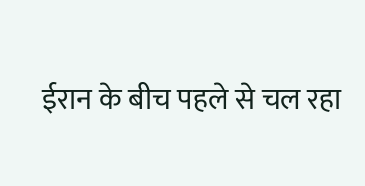ईरान के बीच पहले से चल रहा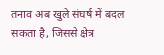तनाव अब खुले संघर्ष में बदल सकता है, जिससे क्षेत्र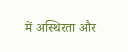में अस्थिरता और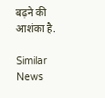बढ़ने की आशंका है.

Similar News